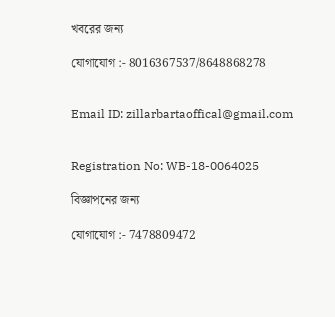খবরের জন্য

যোগাযোগ :- 8016367537/8648868278


Email ID: zillarbartaoffical@gmail.com


Registration No: WB-18-0064025

বিজ্ঞাপনের জন্য

যোগাযোগ :- 7478809472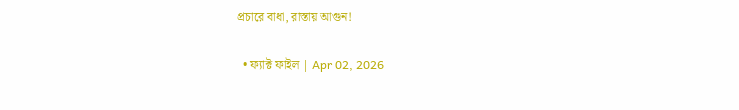প্রচারে বাধা, রাস্তায় আগুন!

  • ফ্যাক্ট ফাইল | Apr 02, 2026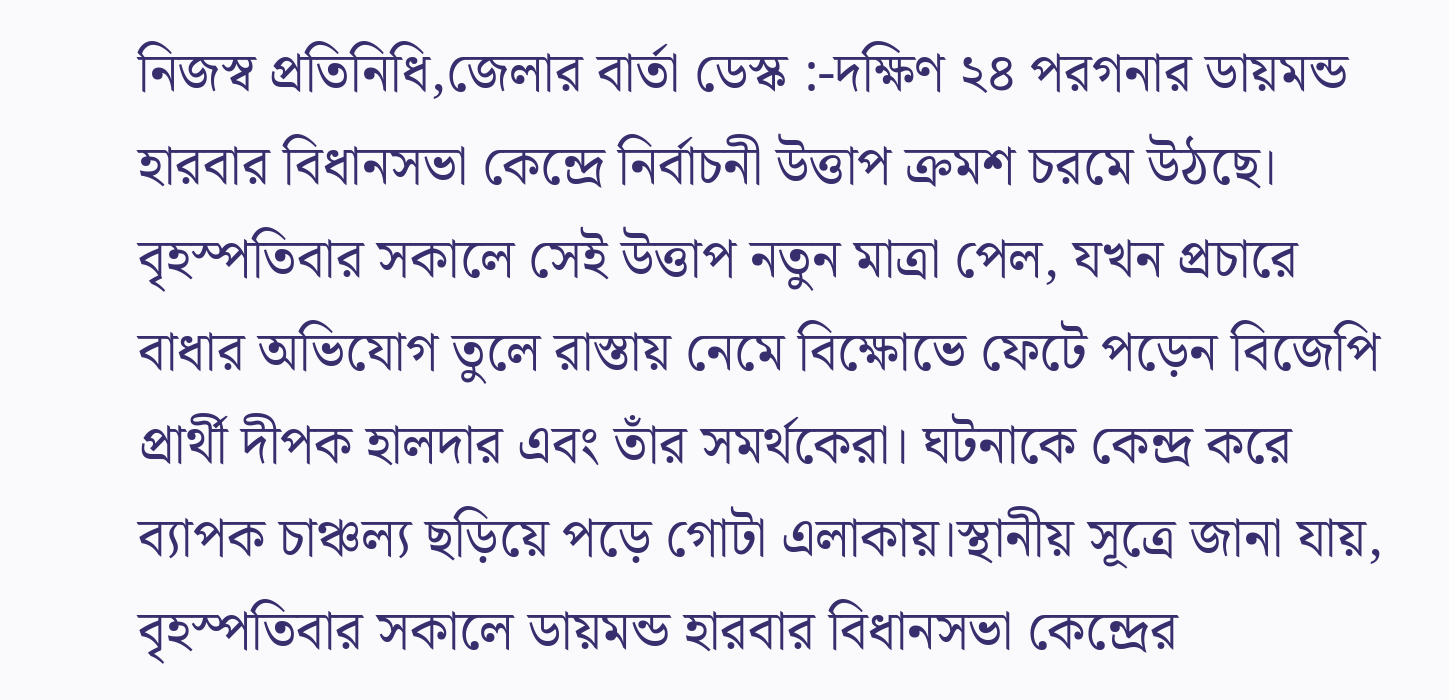নিজস্ব প্রতিনিধি,জেলার বার্তা ডেস্ক :-দক্ষিণ ২৪ পরগনার ডায়মন্ড হারবার বিধানসভা কেন্দ্রে নির্বাচনী উত্তাপ ক্রমশ চরমে উঠছে। বৃহস্পতিবার সকালে সেই উত্তাপ নতুন মাত্রা পেল, যখন প্রচারে বাধার অভিযোগ তুলে রাস্তায় নেমে বিক্ষোভে ফেটে পড়েন বিজেপি প্রার্থী দীপক হালদার এবং তাঁর সমর্থকেরা। ঘটনাকে কেন্দ্র করে ব্যাপক চাঞ্চল্য ছড়িয়ে পড়ে গোটা এলাকায়।স্থানীয় সূত্রে জানা যায়, বৃহস্পতিবার সকালে ডায়মন্ড হারবার বিধানসভা কেন্দ্রের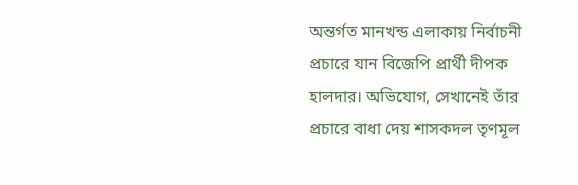অন্তর্গত মানখন্ড এলাকায় নির্বাচনী প্রচারে যান বিজেপি প্রার্থী দীপক হালদার। অভিযোগ, সেখানেই তাঁর প্রচারে বাধা দেয় শাসকদল তৃণমূল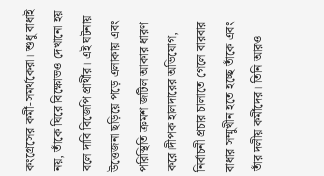কংগ্রেসের কর্মী-সমর্থকেরা। শুধু বাধাই নয়, তাঁকে ঘিরে বিক্ষোভও দেখানো হয় বলে দাবি বিজেপি প্রার্থীর। এই ঘটনায় উত্তেজনা ছড়িয়ে পড়ে এলাকায় এবং পরিস্থিতি ক্রমশ জটিল আকার ধারণ করে।দীপক হালদারের অভিযোগ, নির্বাচনী প্রচার চালাতে গেলে বারবার বাধার সম্মুখীন হতে হচ্ছে তাঁকে এবং তাঁর দলীয় কর্মীদের। তিনি আরও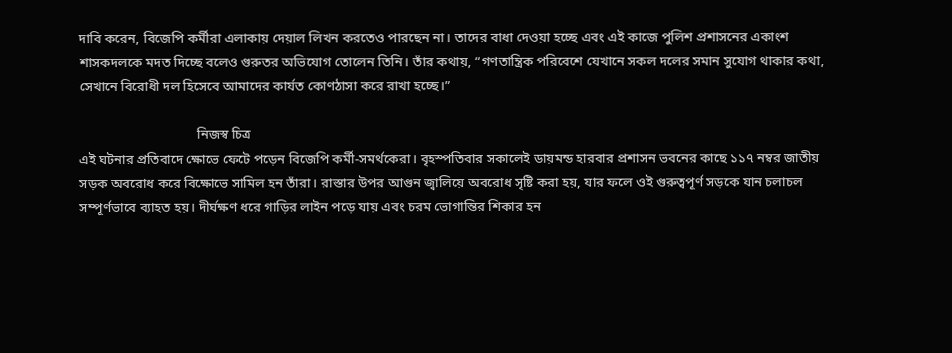দাবি করেন, বিজেপি কর্মীরা এলাকায় দেয়াল লিখন করতেও পারছেন না। তাদের বাধা দেওয়া হচ্ছে এবং এই কাজে পুলিশ প্রশাসনের একাংশ শাসকদলকে মদত দিচ্ছে বলেও গুরুতর অভিযোগ তোলেন তিনি। তাঁর কথায়, “গণতান্ত্রিক পরিবেশে যেখানে সকল দলের সমান সুযোগ থাকার কথা, সেখানে বিরোধী দল হিসেবে আমাদের কার্যত কোণঠাসা করে রাখা হচ্ছে।”

                                   নিজস্ব চিত্র
এই ঘটনার প্রতিবাদে ক্ষোভে ফেটে পড়েন বিজেপি কর্মী-সমর্থকেরা। বৃহস্পতিবার সকালেই ডায়মন্ড হারবার প্রশাসন ভবনের কাছে ১১৭ নম্বর জাতীয় সড়ক অবরোধ করে বিক্ষোভে সামিল হন তাঁরা। রাস্তার উপর আগুন জ্বালিয়ে অবরোধ সৃষ্টি করা হয়, যার ফলে ওই গুরুত্বপূর্ণ সড়কে যান চলাচল সম্পূর্ণভাবে ব্যাহত হয়। দীর্ঘক্ষণ ধরে গাড়ির লাইন পড়ে যায় এবং চরম ভোগান্তির শিকার হন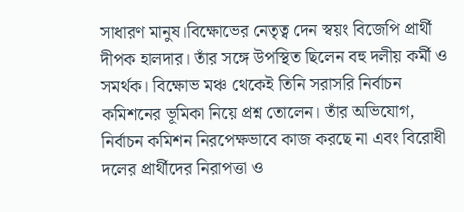সাধারণ মানুষ।বিক্ষোভের নেতৃত্ব দেন স্বয়ং বিজেপি প্রার্থী দীপক হালদার। তাঁর সঙ্গে উপস্থিত ছিলেন বহু দলীয় কর্মী ও সমর্থক। বিক্ষোভ মঞ্চ থেকেই তিনি সরাসরি নির্বাচন কমিশনের ভূমিকা নিয়ে প্রশ্ন তোলেন। তাঁর অভিযোগ, নির্বাচন কমিশন নিরপেক্ষভাবে কাজ করছে না এবং বিরোধী দলের প্রার্থীদের নিরাপত্তা ও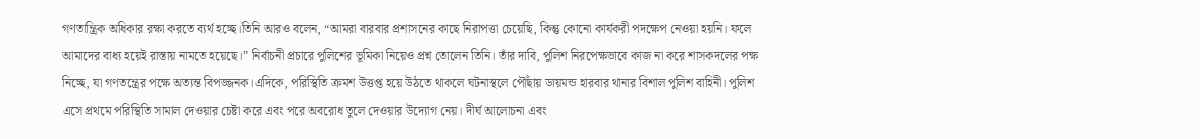গণতান্ত্রিক অধিকার রক্ষা করতে ব্যর্থ হচ্ছে।তিনি আরও বলেন, “আমরা বারবার প্রশাসনের কাছে নিরাপত্তা চেয়েছি, কিন্তু কোনো কার্যকরী পদক্ষেপ নেওয়া হয়নি। ফলে আমাদের বাধ্য হয়েই রাস্তায় নামতে হয়েছে।” নির্বাচনী প্রচারে পুলিশের ভূমিকা নিয়েও প্রশ্ন তোলেন তিনি। তাঁর দাবি, পুলিশ নিরপেক্ষভাবে কাজ না করে শাসকদলের পক্ষ নিচ্ছে, যা গণতন্ত্রের পক্ষে অত্যন্ত বিপজ্জনক।এদিকে, পরিস্থিতি ক্রমশ উত্তপ্ত হয়ে উঠতে থাকলে ঘটনাস্থলে পৌঁছায় ডায়মন্ড হারবার থানার বিশাল পুলিশ বাহিনী। পুলিশ এসে প্রথমে পরিস্থিতি সামাল দেওয়ার চেষ্টা করে এবং পরে অবরোধ তুলে দেওয়ার উদ্যোগ নেয়। দীর্ঘ আলোচনা এবং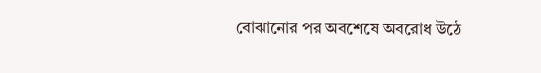বোঝানোর পর অবশেষে অবরোধ উঠে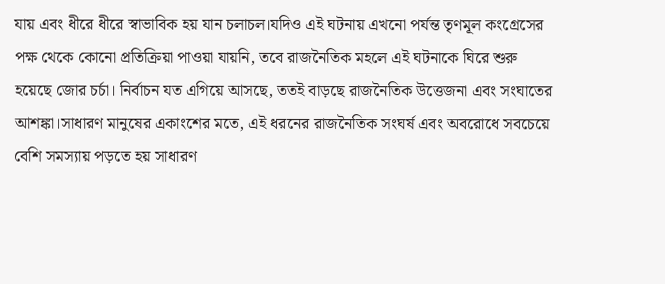যায় এবং ধীরে ধীরে স্বাভাবিক হয় যান চলাচল।যদিও এই ঘটনায় এখনো পর্যন্ত তৃণমূল কংগ্রেসের পক্ষ থেকে কোনো প্রতিক্রিয়া পাওয়া যায়নি, তবে রাজনৈতিক মহলে এই ঘটনাকে ঘিরে শুরু হয়েছে জোর চর্চা। নির্বাচন যত এগিয়ে আসছে, ততই বাড়ছে রাজনৈতিক উত্তেজনা এবং সংঘাতের আশঙ্কা।সাধারণ মানুষের একাংশের মতে, এই ধরনের রাজনৈতিক সংঘর্ষ এবং অবরোধে সবচেয়ে বেশি সমস্যায় পড়তে হয় সাধারণ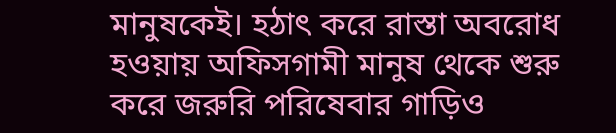মানুষকেই। হঠাৎ করে রাস্তা অবরোধ হওয়ায় অফিসগামী মানুষ থেকে শুরু করে জরুরি পরিষেবার গাড়িও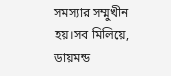সমস্যার সম্মুখীন হয়।সব মিলিয়ে, ডায়মন্ড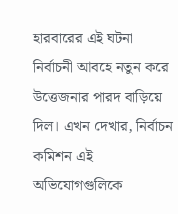হারবারের এই ঘটনা নির্বাচনী আবহে নতুন করে উত্তেজনার পারদ বাড়িয়ে দিল। এখন দেখার, নির্বাচন কমিশন এই অভিযোগগুলিকে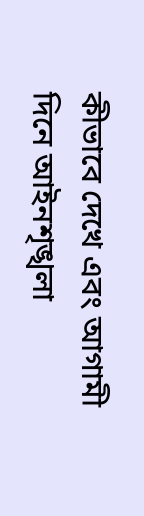কীভাবে দেখে এবং আগামী দিনে আইনশৃঙ্খলা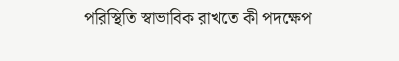পরিস্থিতি স্বাভাবিক রাখতে কী পদক্ষেপ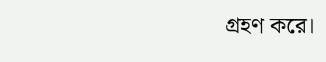গ্রহণ করে।